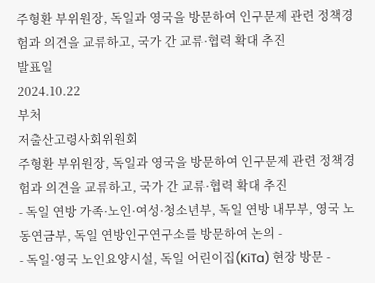주형환 부위원장, 독일과 영국을 방문하여 인구문제 관련 정책경험과 의견을 교류하고, 국가 간 교류·협력 확대 추진
발표일
2024.10.22
부처
저출산고령사회위원회
주형환 부위원장, 독일과 영국을 방문하여 인구문제 관련 정책경험과 의견을 교류하고, 국가 간 교류·협력 확대 추진
- 독일 연방 가족·노인·여성·청소년부, 독일 연방 내무부, 영국 노동연금부, 독일 연방인구연구소를 방문하여 논의 -
- 독일·영국 노인요양시설, 독일 어린이집(KiTa) 현장 방문 -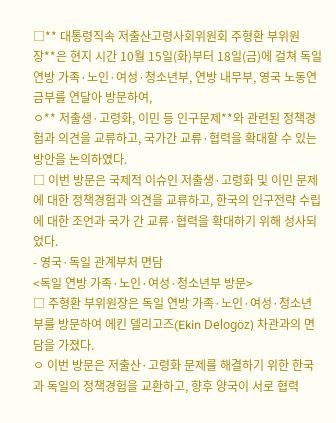□** 대통령직속 저출산고령사회위원회 주형환 부위원장**은 현지 시간 10월 15일(화)부터 18일(금)에 걸쳐 독일 연방 가족·노인·여성·청소년부, 연방 내무부, 영국 노동연금부를 연달아 방문하여,
ㅇ** 저출생·고령화, 이민 등 인구문제**와 관련된 정책경험과 의견을 교류하고, 국가간 교류·협력을 확대할 수 있는 방안을 논의하였다.
□ 이번 방문은 국제적 이슈인 저출생·고령화 및 이민 문제에 대한 정책경험과 의견을 교류하고, 한국의 인구전략 수립에 대한 조언과 국가 간 교류·협력을 확대하기 위해 성사되었다.
- 영국·독일 관계부처 면담
<독일 연방 가족·노인·여성·청소년부 방문>
□ 주형환 부위원장은 독일 연방 가족·노인·여성·청소년부를 방문하여 에킨 델리고즈(Ekin Delogöz) 차관과의 면담을 가졌다.
ㅇ 이번 방문은 저출산·고령화 문제를 해결하기 위한 한국과 독일의 정책경험을 교환하고, 향후 양국이 서로 협력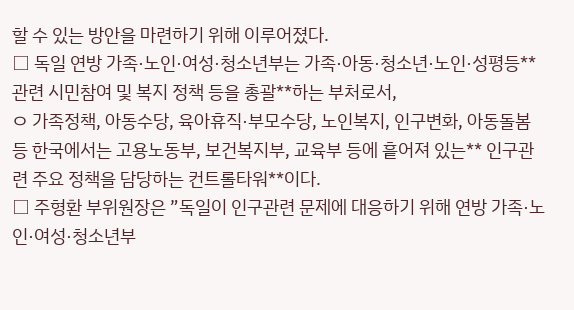할 수 있는 방안을 마련하기 위해 이루어졌다.
□ 독일 연방 가족·노인·여성·청소년부는 가족·아동·청소년·노인·성평등** 관련 시민참여 및 복지 정책 등을 총괄**하는 부처로서,
ㅇ 가족정책, 아동수당, 육아휴직·부모수당, 노인복지, 인구변화, 아동돌봄 등 한국에서는 고용노동부, 보건복지부, 교육부 등에 흩어져 있는** 인구관련 주요 정책을 담당하는 컨트롤타워**이다.
□ 주형환 부위원장은 ”독일이 인구관련 문제에 대응하기 위해 연방 가족·노인·여성·청소년부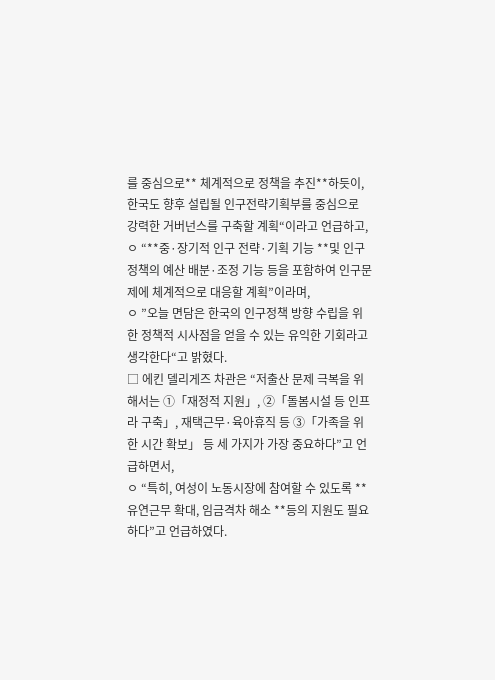를 중심으로** 체계적으로 정책을 추진**하듯이, 한국도 향후 설립될 인구전략기획부를 중심으로 강력한 거버넌스를 구축할 계획“이라고 언급하고,
ㅇ “**중·장기적 인구 전략·기획 기능 **및 인구정책의 예산 배분·조정 기능 등을 포함하여 인구문제에 체계적으로 대응할 계획”이라며,
ㅇ ”오늘 면담은 한국의 인구정책 방향 수립을 위한 정책적 시사점을 얻을 수 있는 유익한 기회라고 생각한다“고 밝혔다.
□ 에킨 델리게즈 차관은 “저출산 문제 극복을 위해서는 ①「재정적 지원」, ②「돌봄시설 등 인프라 구축」, 재택근무·육아휴직 등 ③「가족을 위한 시간 확보」 등 세 가지가 가장 중요하다”고 언급하면서,
ㅇ “특히, 여성이 노동시장에 참여할 수 있도록 **유연근무 확대, 임금격차 해소 **등의 지원도 필요하다”고 언급하였다.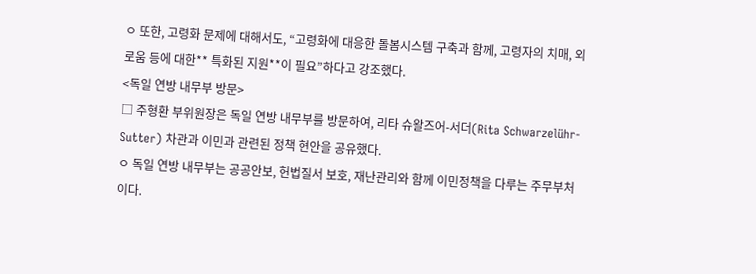ㅇ 또한, 고령화 문제에 대해서도, “고령화에 대응한 돌봄시스템 구축과 함께, 고령자의 치매, 외로움 등에 대한** 특화된 지원**이 필요”하다고 강조했다.
<독일 연방 내무부 방문>
□ 주형환 부위원장은 독일 연방 내무부를 방문하여, 리타 슈왈즈어-서더(Rita Schwarzelühr-Sutter) 차관과 이민과 관련된 정책 현안을 공유했다.
ㅇ 독일 연방 내무부는 공공안보, 헌법질서 보호, 재난관리와 함께 이민정책을 다루는 주무부처이다.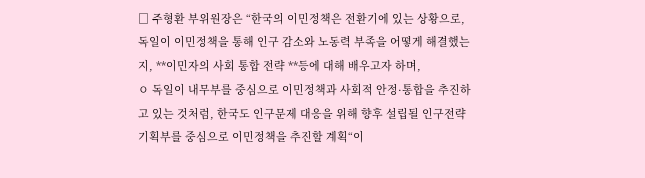□ 주형환 부위원장은 “한국의 이민정책은 전환기에 있는 상황으로, 독일이 이민정책을 통해 인구 감소와 노동력 부족을 어떻게 해결했는지, **이민자의 사회 통합 전략 **등에 대해 배우고자 하며,
ㅇ 독일이 내무부를 중심으로 이민정책과 사회적 안정·통합을 추진하고 있는 것처럼, 한국도 인구문제 대응을 위해 향후 설립될 인구전략기획부를 중심으로 이민정책을 추진할 계획“이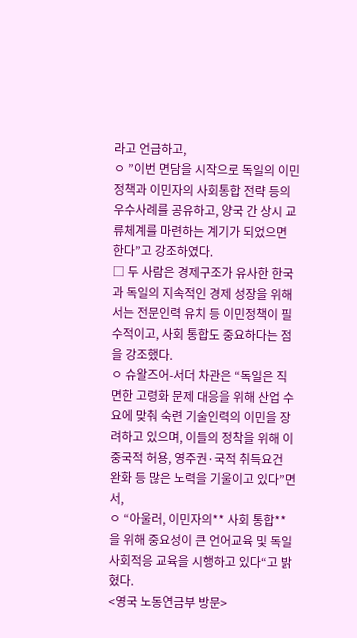라고 언급하고,
ㅇ ”이번 면담을 시작으로 독일의 이민정책과 이민자의 사회통합 전략 등의 우수사례를 공유하고, 양국 간 상시 교류체계를 마련하는 계기가 되었으면 한다”고 강조하였다.
□ 두 사람은 경제구조가 유사한 한국과 독일의 지속적인 경제 성장을 위해서는 전문인력 유치 등 이민정책이 필수적이고, 사회 통합도 중요하다는 점을 강조했다.
ㅇ 슈왈즈어-서더 차관은 “독일은 직면한 고령화 문제 대응을 위해 산업 수요에 맞춰 숙련 기술인력의 이민을 장려하고 있으며, 이들의 정착을 위해 이중국적 허용, 영주권·국적 취득요건 완화 등 많은 노력을 기울이고 있다”면서,
ㅇ “아울러, 이민자의** 사회 통합**을 위해 중요성이 큰 언어교육 및 독일 사회적응 교육을 시행하고 있다“고 밝혔다.
<영국 노동연금부 방문>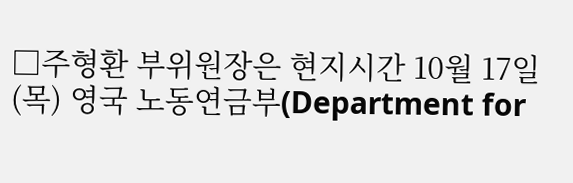□주형환 부위원장은 현지시간 10월 17일(목) 영국 노동연금부(Department for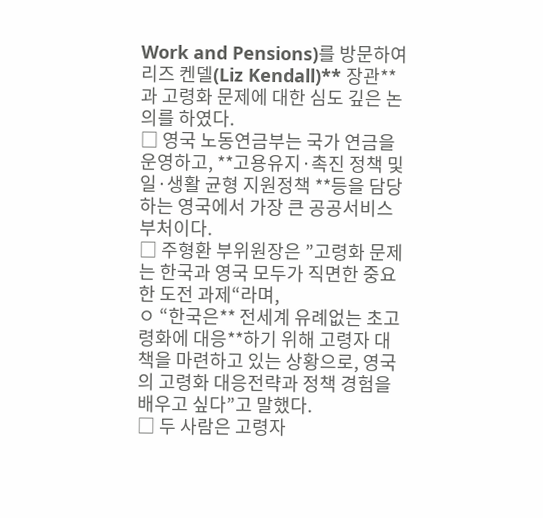Work and Pensions)를 방문하여 리즈 켄델(Liz Kendall)** 장관**과 고령화 문제에 대한 심도 깊은 논의를 하였다.
□ 영국 노동연금부는 국가 연금을 운영하고, **고용유지·촉진 정책 및 일·생활 균형 지원정책 **등을 담당하는 영국에서 가장 큰 공공서비스 부처이다.
□ 주형환 부위원장은 ”고령화 문제는 한국과 영국 모두가 직면한 중요한 도전 과제“라며,
ㅇ “한국은** 전세계 유례없는 초고령화에 대응**하기 위해 고령자 대책을 마련하고 있는 상황으로, 영국의 고령화 대응전략과 정책 경험을 배우고 싶다”고 말했다.
□ 두 사람은 고령자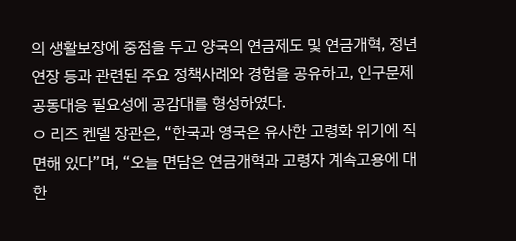의 생활보장에 중점을 두고 양국의 연금제도 및 연금개혁, 정년연장 등과 관련된 주요 정책사례와 경험을 공유하고, 인구문제 공동대응 필요성에 공감대를 형성하였다.
ㅇ 리즈 켄델 장관은, “한국과 영국은 유사한 고령화 위기에 직면해 있다”며, “오늘 면담은 연금개혁과 고령자 계속고용에 대한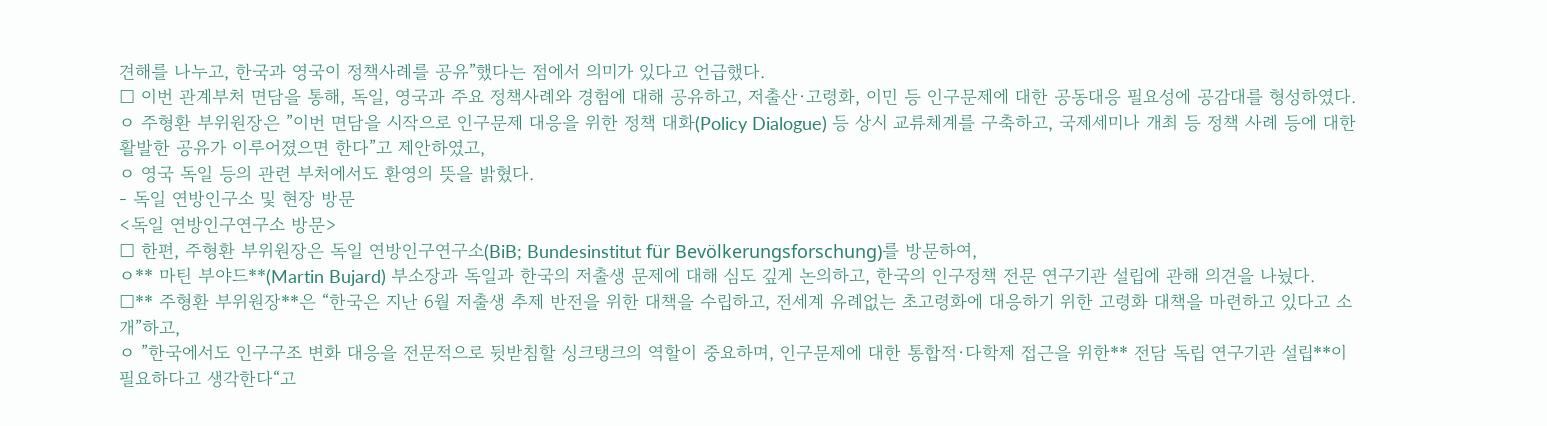견해를 나누고, 한국과 영국이 정책사례를 공유”했다는 점에서 의미가 있다고 언급했다.
□ 이번 관계부처 면담을 통해, 독일, 영국과 주요 정책사례와 경험에 대해 공유하고, 저출산·고령화, 이민 등 인구문제에 대한 공동대응 필요성에 공감대를 형성하였다.
ㅇ 주형환 부위원장은 ”이번 면담을 시작으로 인구문제 대응을 위한 정책 대화(Policy Dialogue) 등 상시 교류체계를 구축하고, 국제세미나 개최 등 정책 사례 등에 대한 활발한 공유가 이루어졌으면 한다”고 제안하였고,
ㅇ 영국 독일 등의 관련 부처에서도 환영의 뜻을 밝혔다.
- 독일 연방인구소 및 현장 방문
<독일 연방인구연구소 방문>
□ 한편, 주형환 부위원장은 독일 연방인구연구소(BiB; Bundesinstitut für Bevölkerungsforschung)를 방문하여,
ㅇ** 마틴 부야드**(Martin Bujard) 부소장과 독일과 한국의 저출생 문제에 대해 심도 깊게 논의하고, 한국의 인구정책 전문 연구기관 설립에 관해 의견을 나눴다.
□** 주형환 부위원장**은 “한국은 지난 6월 저출생 추제 반전을 위한 대책을 수립하고, 전세계 유례없는 초고령화에 대응하기 위한 고령화 대책을 마련하고 있다고 소개”하고,
ㅇ ”한국에서도 인구구조 변화 대응을 전문적으로 뒷받침할 싱크탱크의 역할이 중요하며, 인구문제에 대한 통합적·다학제 접근을 위한** 전담 독립 연구기관 설립**이 필요하다고 생각한다“고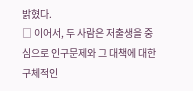밝혔다.
□ 이어서, 두 사람은 저출생을 중심으로 인구문제와 그 대책에 대한 구체적인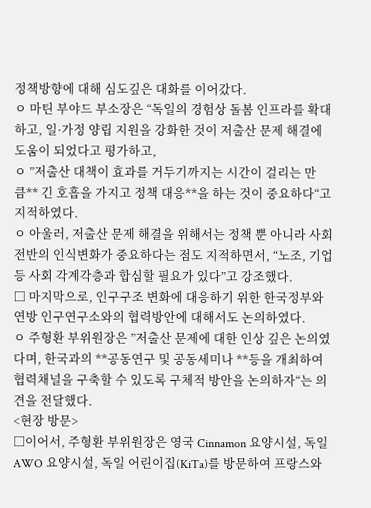정책방향에 대해 심도깊은 대화를 이어갔다.
ㅇ 마틴 부야드 부소장은 “독일의 경험상 돌봄 인프라를 확대하고, 일·가정 양립 지원을 강화한 것이 저출산 문제 해결에 도움이 되었다고 평가하고,
ㅇ ”저출산 대책이 효과를 거두기까지는 시간이 걸리는 만큼** 긴 호흡을 가지고 정책 대응**을 하는 것이 중요하다“고 지적하였다.
ㅇ 아울러, 저출산 문제 해결을 위해서는 정책 뿐 아니라 사회전반의 인식변화가 중요하다는 점도 지적하면서, “노조, 기업 등 사회 각계각층과 합심할 필요가 있다”고 강조했다.
□ 마지막으로, 인구구조 변화에 대응하기 위한 한국정부와 연방 인구연구소와의 협력방안에 대해서도 논의하였다.
ㅇ 주형환 부위원장은 ”저출산 문제에 대한 인상 깊은 논의였다며, 한국과의 **공동연구 및 공동세미나 **등을 개최하여 협력채널을 구축할 수 있도록 구체적 방안을 논의하자“는 의견을 전달했다.
<현장 방문>
□이어서, 주형환 부위원장은 영국 Cinnamon 요양시설, 독일 AWO 요양시설, 독일 어린이집(KiTa)를 방문하여 프랑스와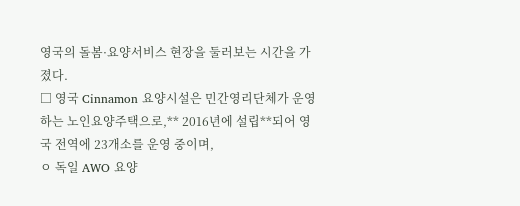영국의 돌봄·요양서비스 현장을 둘러보는 시간을 가졌다.
□ 영국 Cinnamon 요양시설은 민간영리단체가 운영하는 노인요양주택으로,** 2016년에 설립**되어 영국 전역에 23개소를 운영 중이며,
ㅇ 독일 AWO 요양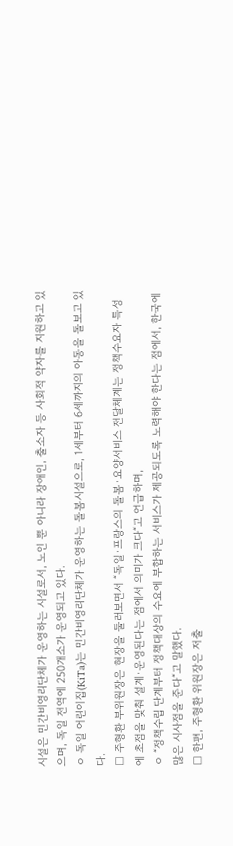시설은 민간비영리단체가 운영하는 시설로서, 노인 뿐 아니라 장애인, 출소자 등 사회적 약자를 지원하고 있으며, 독일 전역에 250개소가 운영되고 있다.
ㅇ 독일 어린이집(KiTa)는 민간비영리단체가 운영하는 돌봄시설으로, 1세부터 6세까지의 아동을 돌보고 있다.
□ 주형환 부위원장은 현장을 둘러보면서 “독일·프랑스의 돌봄·요양서비스 전달체계는 정책수요자 특성에 초점을 맞춰 설계·운영된다는 점에서 의미가 크다“고 언급하며,
ㅇ “정책수립 단계부터 정책대상의 수요에 부합하는 서비스가 제공되도록 노력해야 한다는 점에서, 한국에 많은 시사점을 준다“고 말했다.
□ 한편, 주형환 위원장은 저출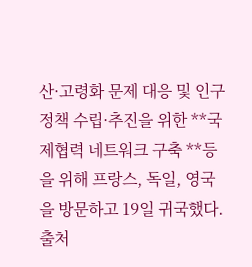산·고령화 문제 대응 및 인구정책 수립·추진을 위한 **국제협력 네트워크 구축 **등을 위해 프랑스, 독일, 영국을 방문하고 19일 귀국했다.
출처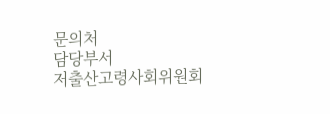문의처
담당부서
저출산고령사회위원회